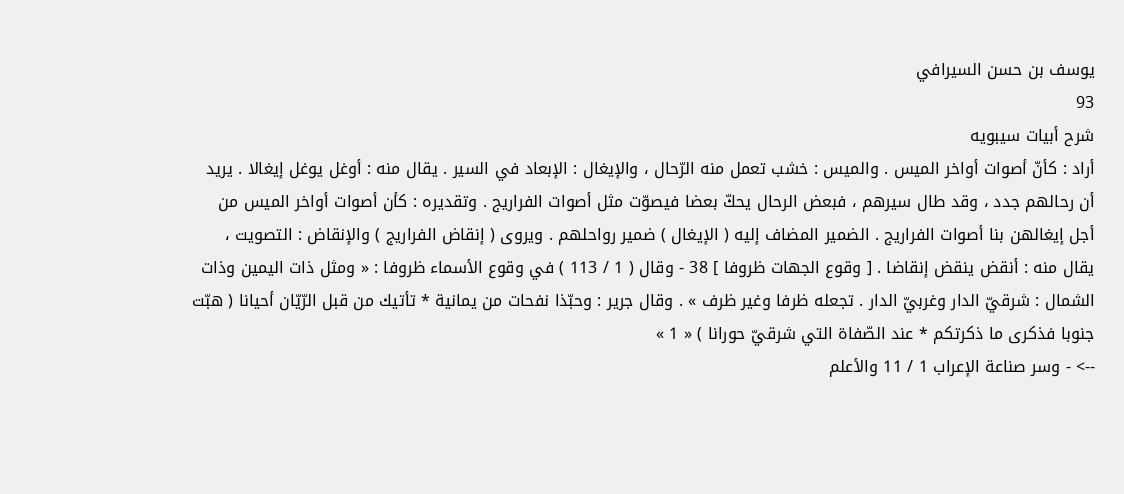يوسف بن حسن السيرافي
93
شرح أبيات سيبويه
أراد : كأنّ أصوات أواخر الميس . والميس : خشب تعمل منه الرّحال ، والإيغال : الإبعاد في السير . يقال منه : أوغل يوغل إيغالا . يريد أن رحالهم جدد ، وقد طال سيرهم ، فبعض الرحال يحكّ بعضا فيصوّت مثل أصوات الفراريج . وتقديره : كأن أصوات أواخر الميس من أجل إيغالهن بنا أصوات الفراريج . الضمير المضاف إليه ( الإيغال ) ضمير رواحلهم . ويروى ( إنقاض الفراريج ) والإنقاض : التصويت ، يقال منه : أنقض ينقض إنقاضا . [ وقوع الجهات ظروفا ] 38 - وقال ( 1 / 113 ) في وقوع الأسماء ظروفا : « ومثل ذات اليمين وذات الشمال : شرقيّ الدار وغربيّ الدار . تجعله ظرفا وغير ظرف » . وقال جرير : وحبّذا نفحات من يمانية * تأتيك من قبل الرّيّان أحيانا ( هبّت جنوبا فذكرى ما ذكرتكم * عند الصّفاة التي شرقيّ حورانا ) « 1 »
--> - وسر صناعة الإعراب 1 / 11 والأعلم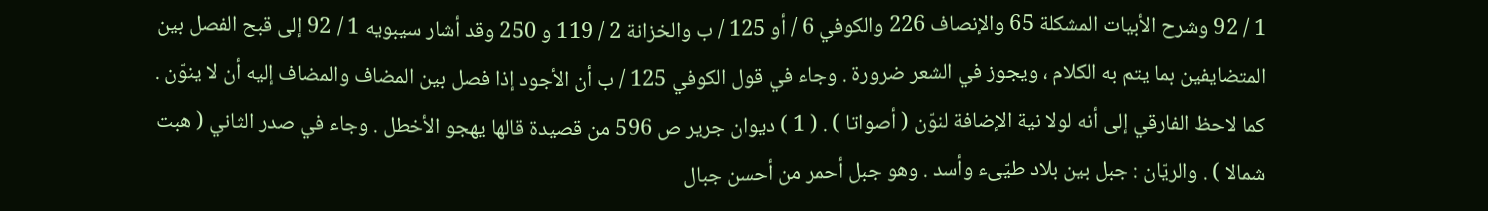1 / 92 وشرح الأبيات المشكلة 65 والإنصاف 226 والكوفي 6 / أو 125 / ب والخزانة 2 / 119 و 250 وقد أشار سيبويه 1 / 92 إلى قبح الفصل بين المتضايفين بما يتم به الكلام ، ويجوز في الشعر ضرورة . وجاء في قول الكوفي 125 / ب أن الأجود إذا فصل بين المضاف والمضاف إليه أن لا ينوّن . كما لاحظ الفارقي إلى أنه لولا نية الإضافة لنوّن ( أصواتا ) . ( 1 ) ديوان جرير ص 596 من قصيدة قالها يهجو الأخطل . وجاء في صدر الثاني ( هبت شمالا ) . والريّان : جبل بين بلاد طيّىء وأسد . وهو جبل أحمر من أحسن جبال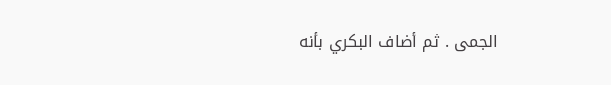الجمى . ثم أضاف البكري بأنه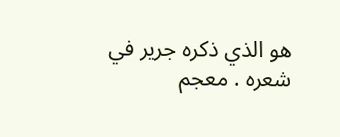هو الذي ذكره جرير في شعره . معجم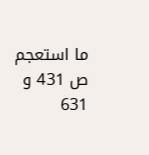ما استعجم ص 431 و 631